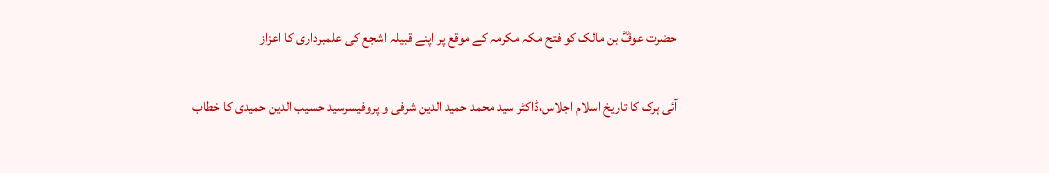حضرت عوفؓ بن مالک کو فتح مکہ مکرمہ کے موقع پر اپنے قبیلہ اشجع کی علمبرداری کا اعزاز

آئی ہرک کا تاریخ اسلام اجلاس،ڈاکٹر سید محمد حمید الدین شرفی و پروفیسرسید حسیب الدین حمیدی کا خطاب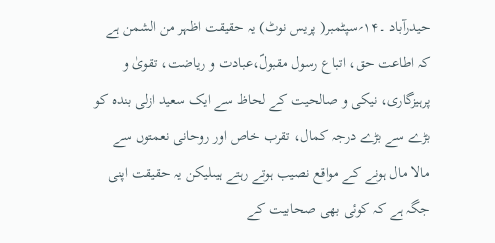حیدرآباد ۔۱۴؍سپٹمبر( پریس نوٹ) یہ حقیقت اظہر من الشمن ہے کہ اطاعت حق، اتباع رسول مقبولؐ،عبادت و ریاضت، تقویٰ و پرہیزگاری، نیکی و صالحیت کے لحاظ سے ایک سعید ازلی بندہ کو بڑے سے بڑے درجہ کمال، تقرب خاص اور روحانی نعمتوں سے مالا مال ہونے کے مواقع نصیب ہوتے رہتے ہیںلیکن یہ حقیقت اپنی جگہ ہے کہ کوئی بھی صحابیت کے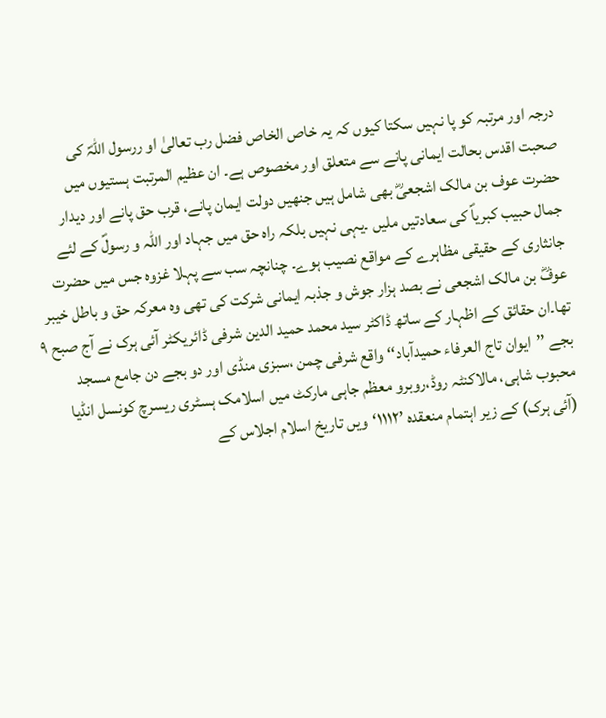درجہ اور مرتبہ کو پا نہیں سکتا کیوں کہ یہ خاص الخاص فضل رب تعالیٰ او ررسول اللہؐ کی صحبت اقدس بحالت ایمانی پانے سے متعلق اور مخصوص ہے۔ ان عظیم المرتبت ہستیوں میں حضرت عوف بن مالک اشجعیؓ بھی شامل ہیں جنھیں دولت ایمان پانے، قرب حق پانے اور دیدار جمال حبیب کبریاؐ کی سعادتیں ملیں ۔یہی نہیں بلکہ راہ حق میں جہاد اور اللہ و رسولؐ کے لئے جانثاری کے حقیقی مظاہرے کے مواقع نصیب ہوے۔ چنانچہ سب سے پہلا غزوہ جس میں حضرت عوفؓ بن مالک اشجعی نے بصد ہزار جوش و جذبہ ایمانی شرکت کی تھی وہ معرکہ حق و باطل خیبر تھا۔ان حقائق کے اظہار کے ساتھ ڈاکٹر سید محمد حمید الدین شرفی ڈائریکٹر آئی ہرک نے آج صبح ۹ بجے ’’ایوان تاج العرفاء حمیدآباد‘‘ واقع شرفی چمن ،سبزی منڈی اور دو بجے دن جامع مسجد محبوب شاہی، مالاکنٹہ روڈ،روبرو معظم جاہی مارکٹ میں اسلامک ہسٹری ریسرچ کونسل انڈیا (آئی ہرک) کے زیر اہتمام منعقدہ ’۱۱۱۲‘ویں تاریخ اسلام اجلاس کے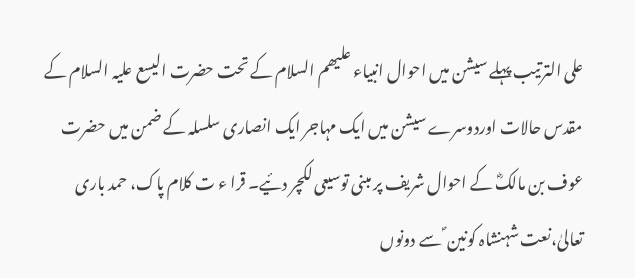علی الترتیب پہلے سیشن میں احوال انبیاء علیھم السلام کے تحت حضرت الیسع علیہ السلام کے مقدس حالات اوردوسرے سیشن میں ایک مہاجر ایک انصاری سلسلہ کے ضمن میں حضرت عوف بن مالکؓ کے احوال شریف پر مبنی توسیعی لکچر دئیے۔ قرا ء ت کلام پاک، حمد باری تعالیٰ،نعت شہنشاہ کونین ؐ سے دونوں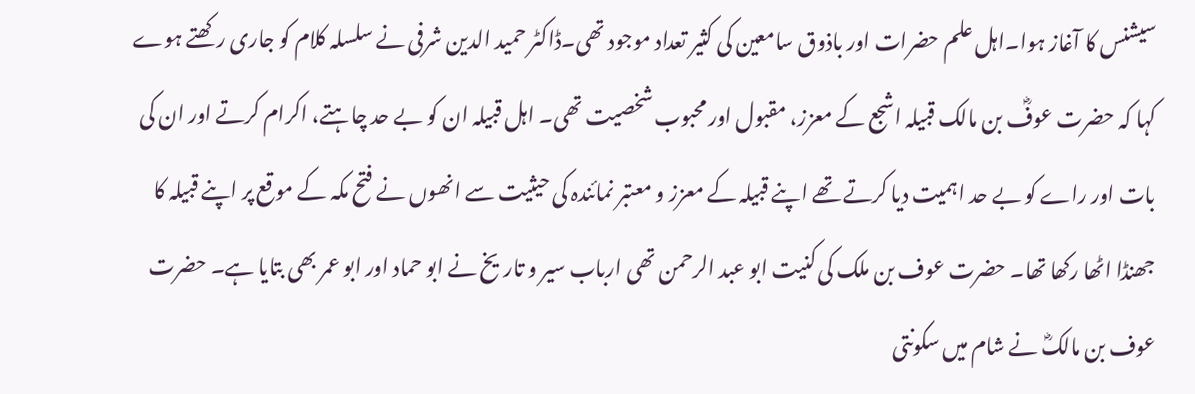سیشنس کا آغاز ہوا۔اہل علم حضرات اور باذوق سامعین کی کثیر تعداد موجود تھی۔ڈاکٹر حمید الدین شرفی نے سلسلہ کلام کو جاری رکھتے ہوے کہا کہ حضرت عوفؓ بن مالک قبیلہ اشجع کے معزز، مقبول اور محبوب شخصیت تھی۔ اہل قبیلہ ان کو بے حد چاہتے، اکرام کرتے اور ان کی بات اور راے کو بے حد اہمیت دیا کرتے تھے اپنے قبیلہ کے معزز و معتبر نمائندہ کی حیثیت سے انھوں نے فتح مکہ کے موقع پر اپنے قبیلہ کا جھنڈا اٹھا رکھا تھا۔ حضرت عوف بن ملک کی کنیت ابو عبد الرحمن تھی ارباب سیر و تاریخ نے ابو حماد اور ابو عمر بھی بتایا ہے۔ حضرت عوف بن مالکؓ نے شام میں سکونتی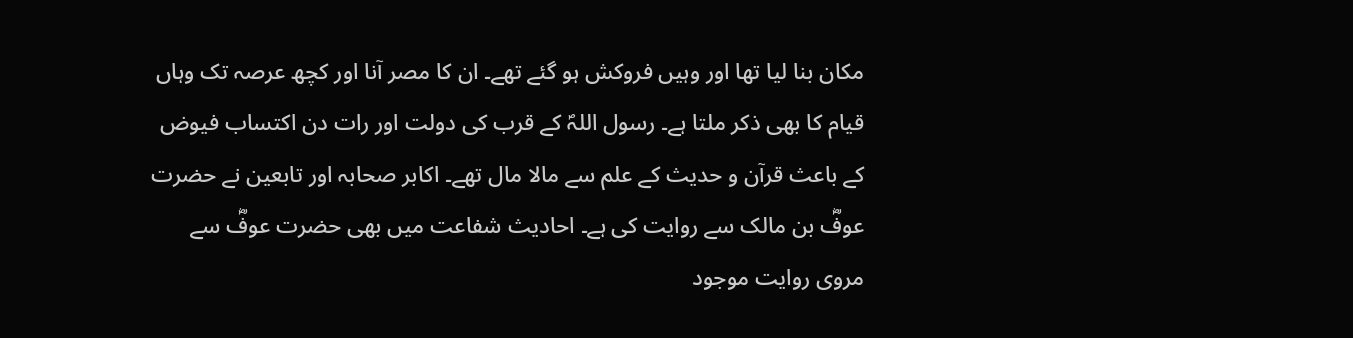مکان بنا لیا تھا اور وہیں فروکش ہو گئے تھے۔ ان کا مصر آنا اور کچھ عرصہ تک وہاں قیام کا بھی ذکر ملتا ہے۔ رسول اللہؐ کے قرب کی دولت اور رات دن اکتساب فیوض کے باعث قرآن و حدیث کے علم سے مالا مال تھے۔ اکابر صحابہ اور تابعین نے حضرت عوفؓ بن مالک سے روایت کی ہے۔ احادیث شفاعت میں بھی حضرت عوفؓ سے مروی روایت موجود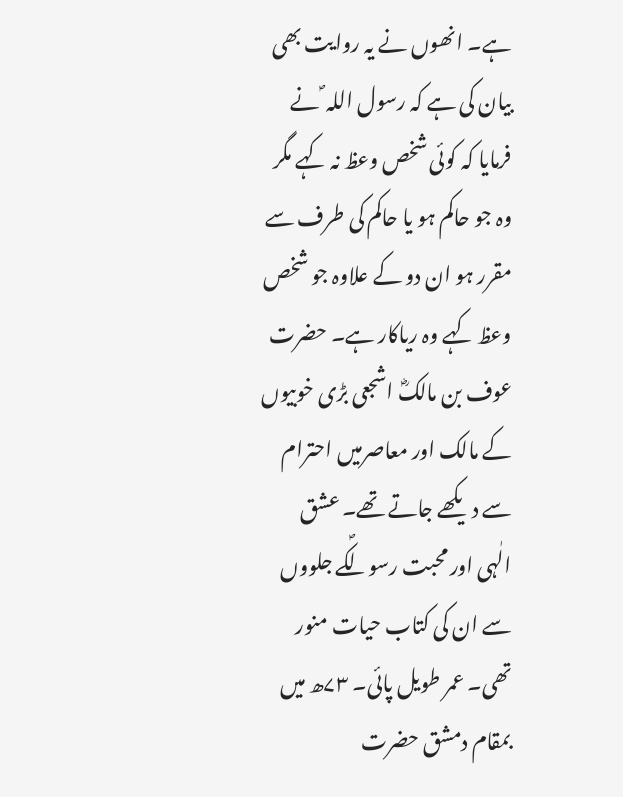ہے۔ انھوں نے یہ روایت بھی بیان کی ہے کہ رسول اللہ ؐ نے فرمایا کہ کوئی شخص وعظ نہ کہے مگر وہ جو حاکم ہو یا حاکم کی طرف سے مقرر ہو ان دو کے علاوہ جو شخص وعظ کہے وہ ریاکار ہے۔ حضرت عوف بن مالکؓ اشجعی بڑی خوبیوں کے مالک اور معاصرمیں احترام سے دیکھے جاتے تھے۔ عشق الٰہی اور محبت رسولؐکے جلووں سے ان کی کتاب حیات منور تھی۔ عمر طویل پائی۔ ۷۳ھ میں بمقام دمشق حضرت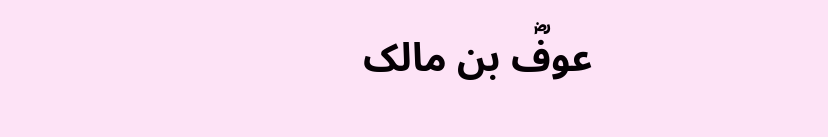عوفؓ بن مالک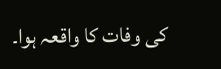کی وفات کا واقعہ ہوا۔